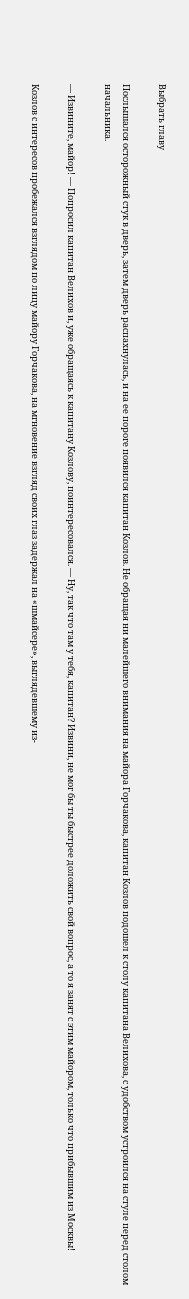Выбрать главу

Послышался осторожный стук в дверь, затем дверь распахнулась, и на ее пороге появился капитан Козлов. Не обращая ни малейшего внимания на майора Горчакова, капитан Козлов подошел к столу капитана Велихова, с удобством устроился на стуле перед столом начальника.

— Извините, майор! — Попросил капитан Велихов и, уже обращаясь к капитану Козлову, поинтересовался. — Ну, так что там у тебя, капитан? Извини, не мог бы ты быстрее доложить свой вопрос, а то я занят с этим майором, только что прибывшим из Москвы!

Козлов с интересов пробежался взглядом по лицу майору Горчакова, на мгновение взгляд своих глаз задержал на «шмайсере», выглядевшему из-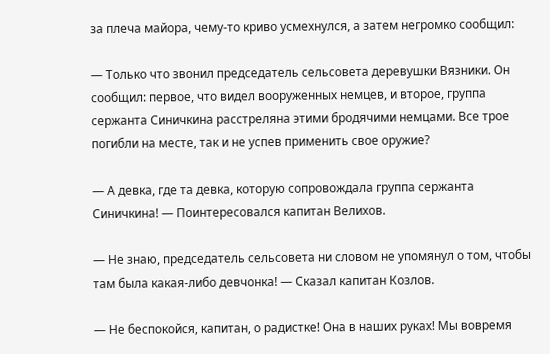за плеча майора, чему-то криво усмехнулся, а затем негромко сообщил:

— Только что звонил председатель сельсовета деревушки Вязники. Он сообщил: первое, что видел вооруженных немцев, и второе, группа сержанта Синичкина расстреляна этими бродячими немцами. Все трое погибли на месте, так и не успев применить свое оружие?

— А девка, где та девка, которую сопровождала группа сержанта Синичкина! — Поинтересовался капитан Велихов.

— Не знаю, председатель сельсовета ни словом не упомянул о том, чтобы там была какая-либо девчонка! — Сказал капитан Козлов.

— Не беспокойся, капитан, о радистке! Она в наших руках! Мы вовремя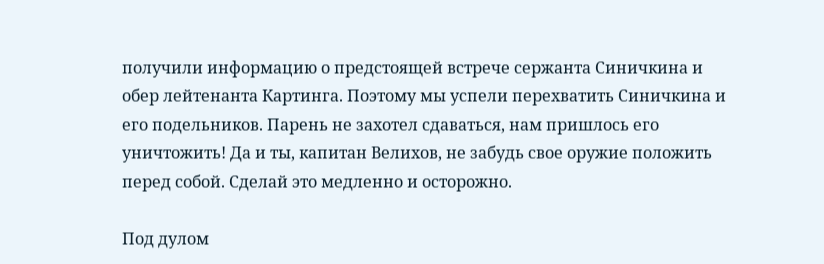получили информацию о предстоящей встрече сержанта Синичкина и обер лейтенанта Картинга. Поэтому мы успели перехватить Синичкина и его подельников. Парень не захотел сдаваться, нам пришлось его уничтожить! Да и ты, капитан Велихов, не забудь свое оружие положить перед собой. Сделай это медленно и осторожно.

Под дулом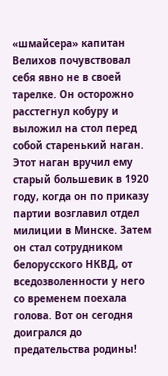«шмайсера» капитан Велихов почувствовал себя явно не в своей тарелке. Он осторожно расстегнул кобуру и выложил на стол перед собой старенький наган. Этот наган вручил ему старый большевик в 1920 году, когда он по приказу партии возглавил отдел милиции в Минске. Затем он стал сотрудником белорусского НКВД, от вседозволенности у него со временем поехала голова. Вот он сегодня доигрался до предательства родины!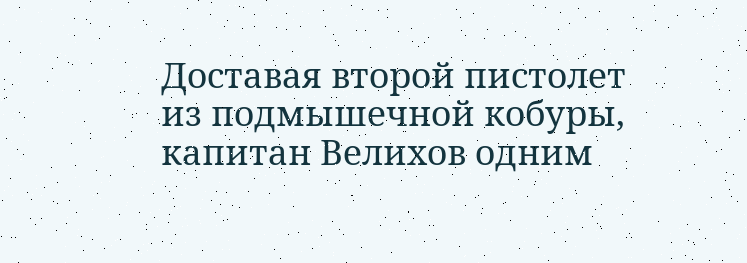Доставая второй пистолет из подмышечной кобуры, капитан Велихов одним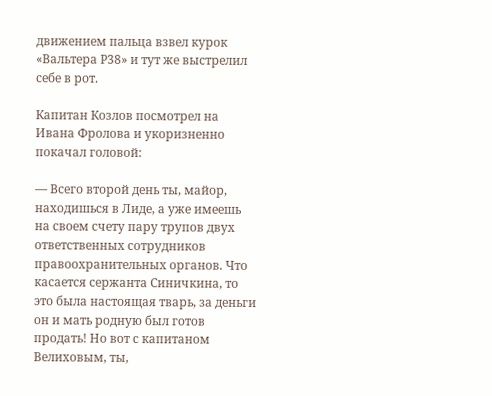движением пальца взвел курок «Вальтера Р38» и тут же выстрелил себе в рот.

Капитан Козлов посмотрел на Ивана Фролова и укоризненно покачал головой:

— Всего второй день ты, майор, находишься в Лиде, а уже имеешь на своем счету пару трупов двух ответственных сотрудников правоохранительных органов. Что касается сержанта Синичкина, то это была настоящая тварь, за деньги он и мать родную был готов продать! Но вот с капитаном Велиховым, ты,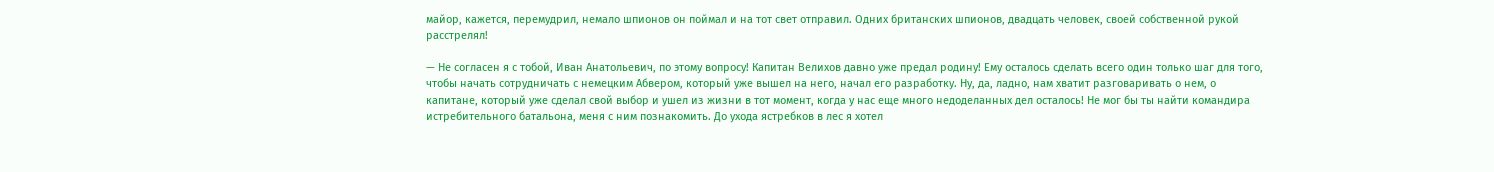майор, кажется, перемудрил, немало шпионов он поймал и на тот свет отправил. Одних британских шпионов, двадцать человек, своей собственной рукой расстрелял!

— Не согласен я с тобой, Иван Анатольевич, по этому вопросу! Капитан Велихов давно уже предал родину! Ему осталось сделать всего один только шаг для того, чтобы начать сотрудничать с немецким Абвером, который уже вышел на него, начал его разработку. Ну, да, ладно, нам хватит разговаривать о нем, о капитане, который уже сделал свой выбор и ушел из жизни в тот момент, когда у нас еще много недоделанных дел осталось! Не мог бы ты найти командира истребительного батальона, меня с ним познакомить. До ухода ястребков в лес я хотел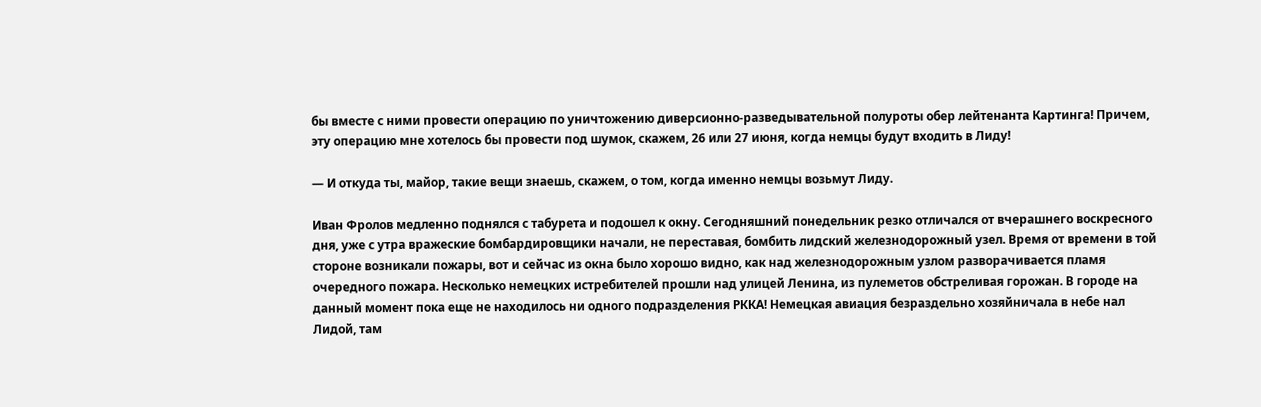бы вместе с ними провести операцию по уничтожению диверсионно-разведывательной полуроты обер лейтенанта Картинга! Причем, эту операцию мне хотелось бы провести под шумок, скажем, 26 или 27 июня, когда немцы будут входить в Лиду!

— И откуда ты, майор, такие вещи знаешь, скажем, о том, когда именно немцы возьмут Лиду.

Иван Фролов медленно поднялся с табурета и подошел к окну. Сегодняшний понедельник резко отличался от вчерашнего воскресного дня, уже с утра вражеские бомбардировщики начали, не переставая, бомбить лидский железнодорожный узел. Время от времени в той стороне возникали пожары, вот и сейчас из окна было хорошо видно, как над железнодорожным узлом разворачивается пламя очередного пожара. Несколько немецких истребителей прошли над улицей Ленина, из пулеметов обстреливая горожан. В городе на данный момент пока еще не находилось ни одного подразделения РККА! Немецкая авиация безраздельно хозяйничала в небе нал Лидой, там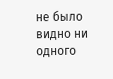не было видно ни одного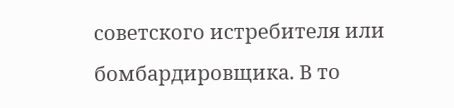советского истребителя или бомбардировщика. В то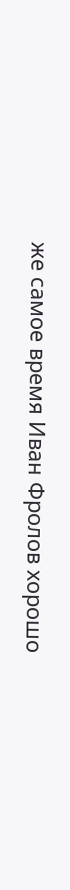же самое время Иван Фролов хорошо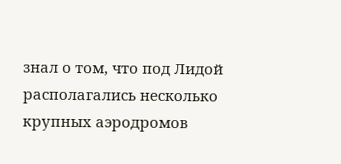знал о том, что под Лидой располагались несколько крупных аэродромов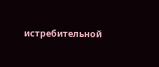истребительной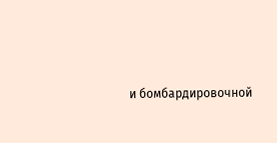и бомбардировочной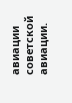авиации советской авиации.